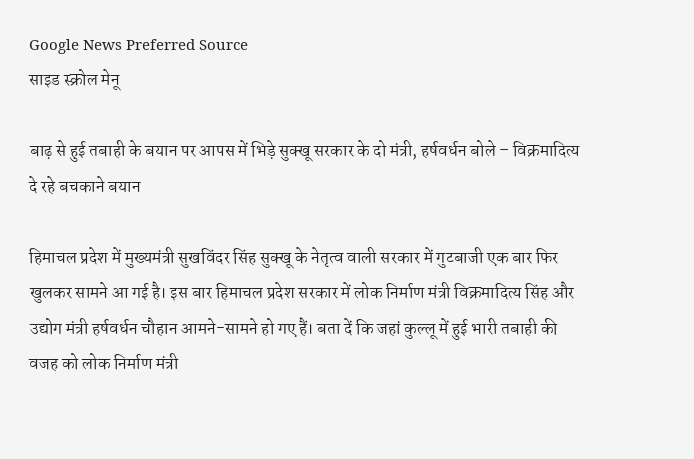Google News Preferred Source
साइड स्क्रोल मेनू

बाढ़ से हुई तबाही के बयान पर आपस में भिड़े सुक्खू सरकार के दो मंत्री, हर्षवर्धन बोले – विक्रमादित्य दे रहे बचकाने बयान

हिमाचल प्रदेश में मुख्यमंत्री सुखविंदर सिंह सुक्खू के नेतृत्व वाली सरकार में गुटबाजी एक बार फिर खुलकर सामने आ गई है। इस बार हिमाचल प्रदेश सरकार में लोक निर्माण मंत्री विक्रमादित्य सिंह और उद्योग मंत्री हर्षवर्धन चौहान आमने-सामने हो गए हैं। बता दें कि जहां कुल्लू में हुई भारी तबाही की वजह को लोक निर्माण मंत्री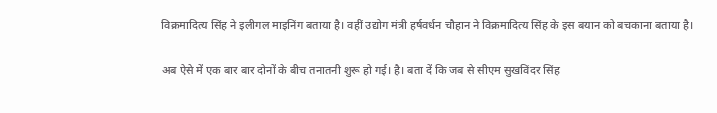विक्रमादित्य सिंह ने इलीगल माइनिंग बताया है। वहीं उद्योग मंत्री हर्षवर्धन चौहान ने विक्रमादित्य सिंह के इस बयान को बचकाना बताया है।

अब ऐसे में एक बार बार दोनों के बीच तनातनी शुरू हो गई। है। बता दें कि जब से सीएम सुखविंदर सिंह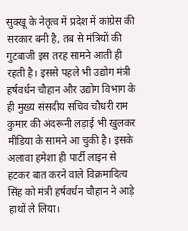सुक्खू के नेतृत्व में प्रदेश में कांग्रेस की सरकार बनी है, तब से मंत्रियों की गुटबाजी इस तरह सामने आती ही रहती है। इससे पहले भी उद्योग मंत्री हर्षवर्धन चौहान और उद्योग विभाग के ही मुख्य संसदीय सचिव चौधरी राम कुमार की अंदरूनी लड़ाई भी खुलकर मीडिया के सामने आ चुकी है। इसके अलावा हमेशा ही पार्टी लाइन से हटकर बात करने वाले विक्रमादित्य सिंह को मंत्री हर्षवर्धन चौहान ने आड़े हाथों ले लिया।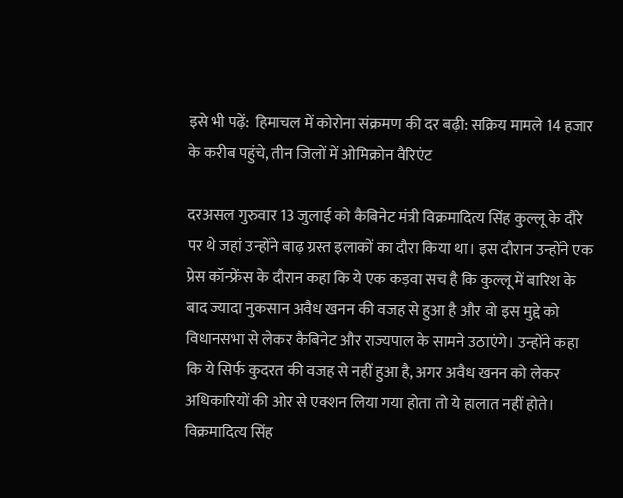इसे भी पढ़ें:  हिमाचल में कोरोना संक्रमण की दर बढ़ी: सक्रिय मामले 14 हजार के करीब पहुंचे, तीन जिलों में ओमिक्रोन वैरिएंट

दरअसल गुरुवार 13 जुलाई को कैबिनेट मंत्री विक्रमादित्य सिंह कुल्लू के दौरे पर थे जहां उन्होंने बाढ़ ग्रस्त इलाकों का दौरा किया था। इस दौरान उन्होंने एक प्रेस कॉन्फ्रेंस के दौरान कहा कि ये एक कड़वा सच है कि कुल्लू में बारिश के बाद ज्यादा नुकसान अवैध खनन की वजह से हुआ है और वो इस मुद्दे को विधानसभा से लेकर कैबिनेट और राज्यपाल के सामने उठाएंगे। उन्होंने कहा कि ये सिर्फ कुदरत की वजह से नहीं हुआ है, अगर अवैध खनन को लेकर अधिकारियों की ओर से एक्शन लिया गया होता तो ये हालात नहीं होते। विक्रमादित्य सिंह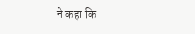ने कहा कि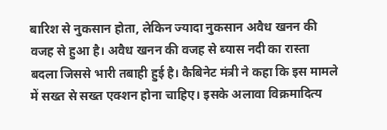बारिश से नुकसान होता, लेकिन ज्यादा नुकसान अवैध खनन की वजह से हुआ है। अवैध खनन की वजह से ब्यास नदी का रास्ता बदला जिससे भारी तबाही हुई है। कैबिनेट मंत्री ने कहा कि इस मामले में सख्त से सख्त एक्शन होना चाहिए। इसके अलावा विक्रमादित्य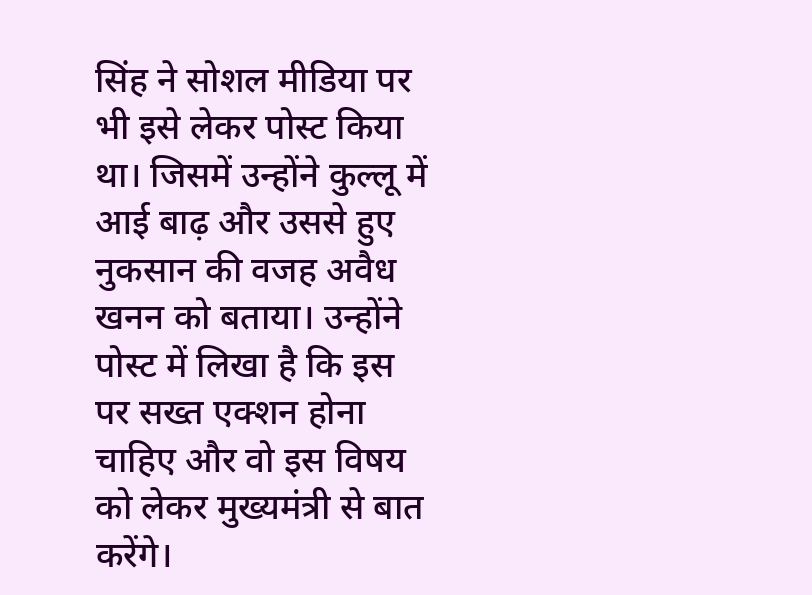सिंह ने सोशल मीडिया पर भी इसे लेकर पोस्ट किया था। जिसमें उन्होंने कुल्लू में आई बाढ़ और उससे हुए नुकसान की वजह अवैध खनन को बताया। उन्होंने पोस्ट में लिखा है कि इस पर सख्त एक्शन होना चाहिए और वो इस विषय को लेकर मुख्यमंत्री से बात करेंगे।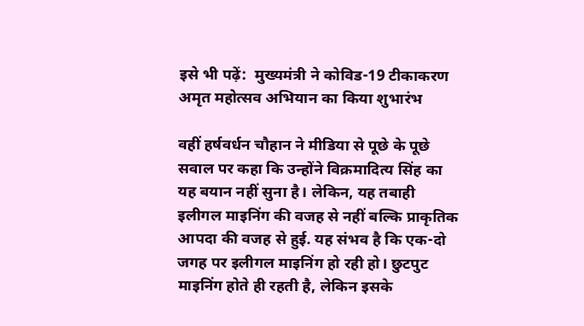इसे भी पढ़ें:  मुख्यमंत्री ने कोविड-19 टीकाकरण अमृत महोत्सव अभियान का किया शुभारंभ

वहीं हर्षवर्धन चौहान ने मीडिया से पूछे के पूछे सवाल पर कहा कि उन्होंने विक्रमादित्य सिंह का यह बयान नहीं सुना है। लेकिन, यह तबाही इलीगल माइनिंग की वजह से नहीं बल्कि प्राकृतिक आपदा की वजह से हुई. यह संभव है कि एक-दो जगह पर इलीगल माइनिंग हो रही हो। छुटपुट माइनिंग होते ही रहती है, लेकिन इसके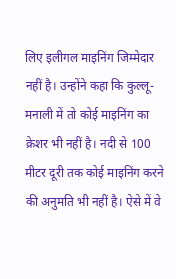लिए इलीगल माइनिंग जिम्मेदार नहीं है। उन्होंने कहा कि कुल्लू-मनाली में तो कोई माइनिंग का क्रेशर भी नहीं है। नदी से 100 मीटर दूरी तक कोई माइनिंग करने की अनुमति भी नहीं है। ऐसे में वे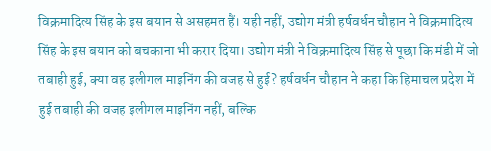विक्रमादित्य सिंह के इस बयान से असहमत हैं। यही नहीं, उद्योग मंत्री हर्षवर्धन चौहान ने विक्रमादित्य सिंह के इस बयान को बचकाना भी करार दिया। उद्योग मंत्री ने विक्रमादित्य सिंह से पूछा कि मंडी में जो तबाही हुई, क्या वह इलीगल माइनिंग की वजह से हुई? हर्षवर्धन चौहान ने कहा कि हिमाचल प्रदेश में हुई तबाही की वजह इलीगल माइनिंग नहीं, बल्कि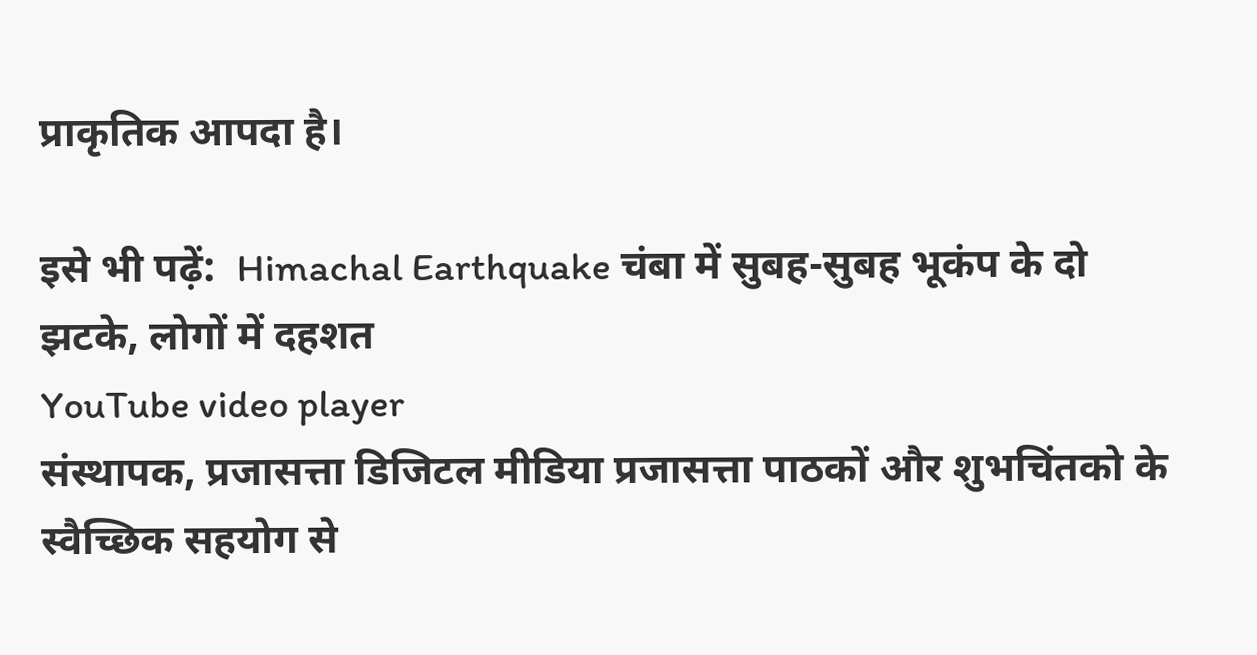प्राकृतिक आपदा है।

इसे भी पढ़ें:  Himachal Earthquake चंबा में सुबह-सुबह भूकंप के दो झटके, लोगों में दहशत
YouTube video player
संस्थापक, प्रजासत्ता डिजिटल मीडिया प्रजासत्ता पाठकों और शुभचिंतको के स्वैच्छिक सहयोग से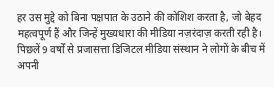हर उस मुद्दे को बिना पक्षपात के उठाने की कोशिश करता है, जो बेहद महत्वपूर्ण हैं और जिन्हें मुख्यधारा की मीडिया नज़रंदाज़ करती रही है। पिछलें 9 वर्षों से प्रजासत्ता डिजिटल मीडिया संस्थान ने लोगों के बीच में अपनी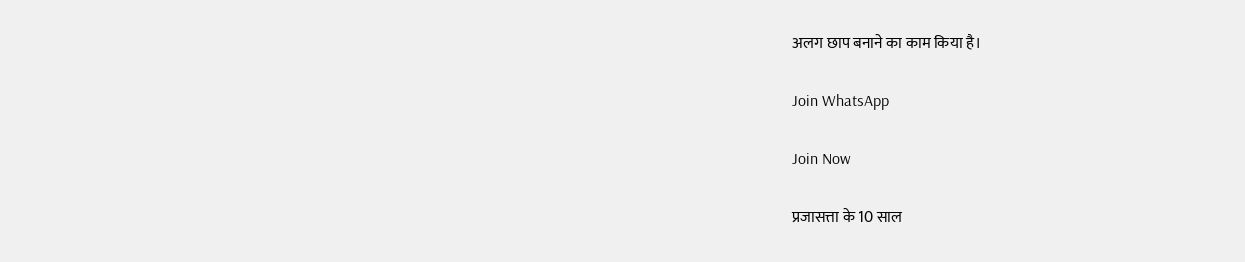अलग छाप बनाने का काम किया है।

Join WhatsApp

Join Now

प्रजासत्ता के 10 साल